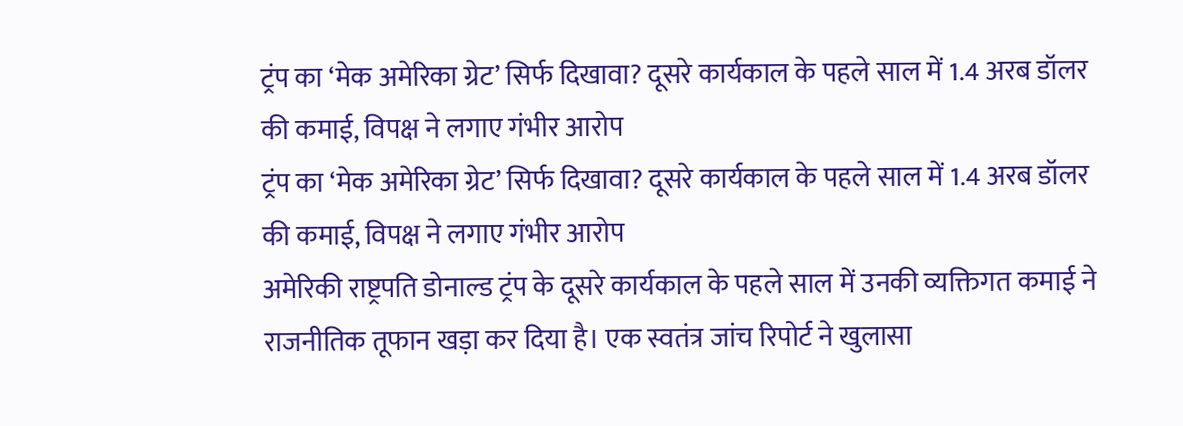ट्रंप का ‘मेक अमेरिका ग्रेट’ सिर्फ दिखावा? दूसरे कार्यकाल के पहले साल में 1.4 अरब डॉलर की कमाई, विपक्ष ने लगाए गंभीर आरोप
ट्रंप का ‘मेक अमेरिका ग्रेट’ सिर्फ दिखावा? दूसरे कार्यकाल के पहले साल में 1.4 अरब डॉलर की कमाई, विपक्ष ने लगाए गंभीर आरोप
अमेरिकी राष्ट्रपति डोनाल्ड ट्रंप के दूसरे कार्यकाल के पहले साल में उनकी व्यक्तिगत कमाई ने राजनीतिक तूफान खड़ा कर दिया है। एक स्वतंत्र जांच रिपोर्ट ने खुलासा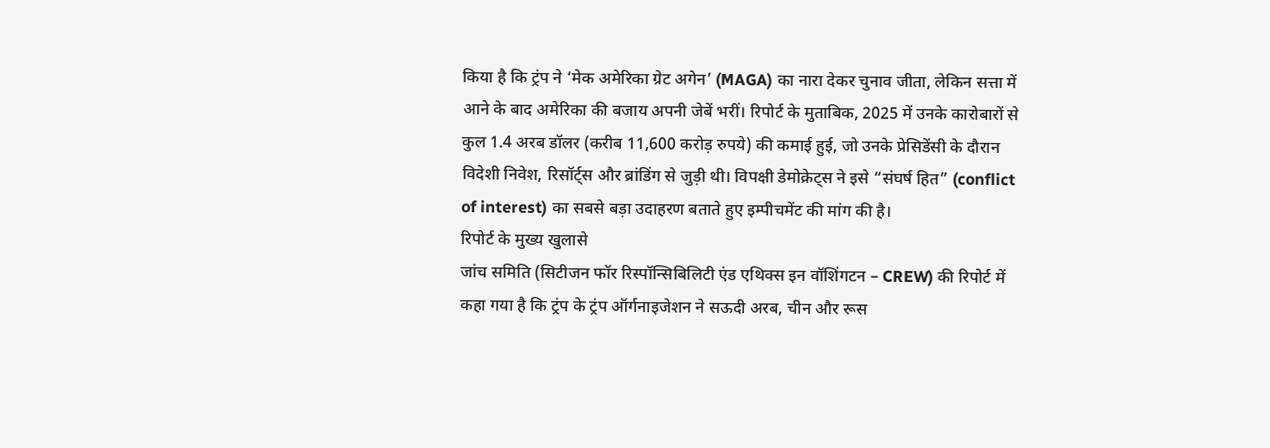किया है कि ट्रंप ने ‘मेक अमेरिका ग्रेट अगेन’ (MAGA) का नारा देकर चुनाव जीता, लेकिन सत्ता में आने के बाद अमेरिका की बजाय अपनी जेबें भरीं। रिपोर्ट के मुताबिक, 2025 में उनके कारोबारों से कुल 1.4 अरब डॉलर (करीब 11,600 करोड़ रुपये) की कमाई हुई, जो उनके प्रेसिडेंसी के दौरान विदेशी निवेश, रिसॉर्ट्स और ब्रांडिंग से जुड़ी थी। विपक्षी डेमोक्रेट्स ने इसे “संघर्ष हित” (conflict of interest) का सबसे बड़ा उदाहरण बताते हुए इम्पीचमेंट की मांग की है।
रिपोर्ट के मुख्य खुलासे
जांच समिति (सिटीजन फॉर रिस्पॉन्सिबिलिटी एंड एथिक्स इन वॉशिंगटन – CREW) की रिपोर्ट में कहा गया है कि ट्रंप के ट्रंप ऑर्गनाइजेशन ने सऊदी अरब, चीन और रूस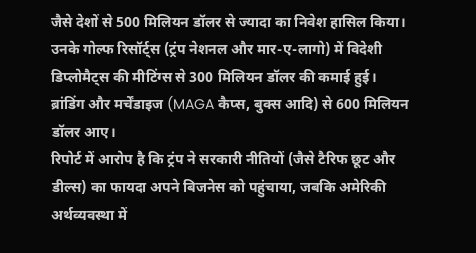जैसे देशों से 500 मिलियन डॉलर से ज्यादा का निवेश हासिल किया।
उनके गोल्फ रिसॉर्ट्स (ट्रंप नेशनल और मार-ए-लागो) में विदेशी डिप्लोमैट्स की मीटिंग्स से 300 मिलियन डॉलर की कमाई हुई।
ब्रांडिंग और मर्चेंडाइज (MAGA कैप्स, बुक्स आदि) से 600 मिलियन डॉलर आए।
रिपोर्ट में आरोप है कि ट्रंप ने सरकारी नीतियों (जैसे टैरिफ छूट और डील्स) का फायदा अपने बिजनेस को पहुंचाया, जबकि अमेरिकी अर्थव्यवस्था में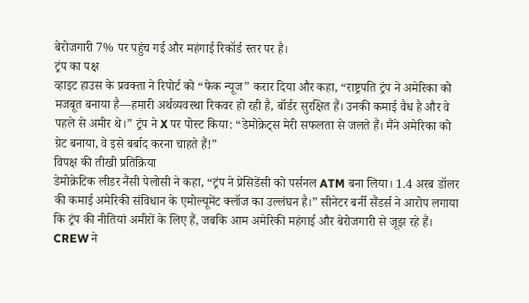बेरोजगारी 7% पर पहुंच गई और महंगाई रिकॉर्ड स्तर पर है।
ट्रंप का पक्ष
व्हाइट हाउस के प्रवक्ता ने रिपोर्ट को “फेक न्यूज” करार दिया और कहा, “राष्ट्रपति ट्रंप ने अमेरिका को मजबूत बनाया है—हमारी अर्थव्यवस्था रिकवर हो रही है, बॉर्डर सुरक्षित हैं। उनकी कमाई वैध है और वे पहले से अमीर थे।” ट्रंप ने X पर पोस्ट किया: “डेमोक्रेट्स मेरी सफलता से जलते हैं। मैंने अमेरिका को ग्रेट बनाया, वे इसे बर्बाद करना चाहते हैं!”
विपक्ष की तीखी प्रतिक्रिया
डेमोक्रेटिक लीडर नैंसी पेलोसी ने कहा, “ट्रंप ने प्रेसिडेंसी को पर्सनल ATM बना लिया। 1.4 अरब डॉलर की कमाई अमेरिकी संविधान के एमोल्यूमेंट क्लॉज का उल्लंघन है।” सीनेटर बर्नी सैंडर्स ने आरोप लगाया कि ट्रंप की नीतियां अमीरों के लिए हैं, जबकि आम अमेरिकी महंगाई और बेरोजगारी से जूझ रहे हैं। CREW ने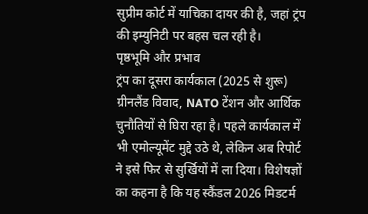सुप्रीम कोर्ट में याचिका दायर की है, जहां ट्रंप की इम्युनिटी पर बहस चल रही है।
पृष्ठभूमि और प्रभाव
ट्रंप का दूसरा कार्यकाल (2025 से शुरू) ग्रीनलैंड विवाद, NATO टेंशन और आर्थिक चुनौतियों से घिरा रहा है। पहले कार्यकाल में भी एमोल्यूमेंट मुद्दे उठे थे, लेकिन अब रिपोर्ट ने इसे फिर से सुर्खियों में ला दिया। विशेषज्ञों का कहना है कि यह स्कैंडल 2026 मिडटर्म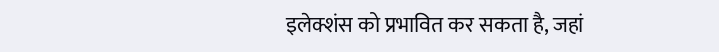इलेक्शंस को प्रभावित कर सकता है, जहां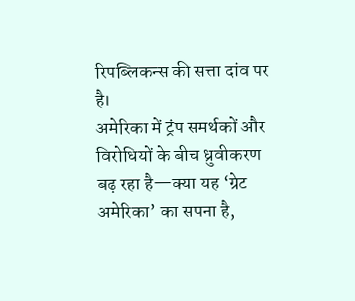रिपब्लिकन्स की सत्ता दांव पर है।
अमेरिका में ट्रंप समर्थकों और विरोधियों के बीच ध्रुवीकरण बढ़ रहा है—क्या यह ‘ग्रेट अमेरिका’ का सपना है,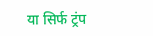या सिर्फ ट्रंप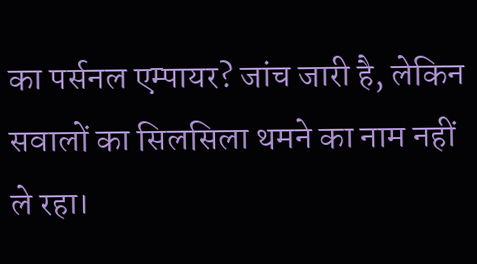का पर्सनल एम्पायर? जांच जारी है, लेकिन सवालों का सिलसिला थमने का नाम नहीं ले रहा।